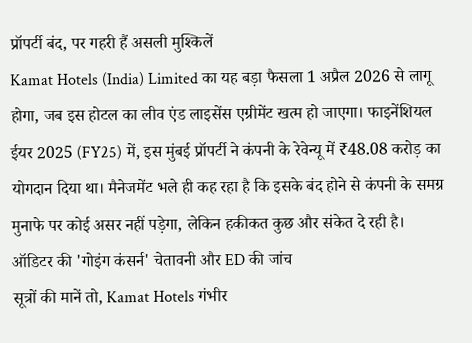प्रॉपर्टी बंद, पर गहरी हैं असली मुश्किलें
Kamat Hotels (India) Limited का यह बड़ा फैसला 1 अप्रैल 2026 से लागू होगा, जब इस होटल का लीव एंड लाइसेंस एग्रीमेंट खत्म हो जाएगा। फाइनेंशियल ईयर 2025 (FY25) में, इस मुंबई प्रॉपर्टी ने कंपनी के रेवेन्यू में ₹48.08 करोड़ का योगदान दिया था। मैनेजमेंट भले ही कह रहा है कि इसके बंद होने से कंपनी के समग्र मुनाफे पर कोई असर नहीं पड़ेगा, लेकिन हकीकत कुछ और संकेत दे रही है।
ऑडिटर की 'गोइंग कंसर्न' चेतावनी और ED की जांच
सूत्रों की मानें तो, Kamat Hotels गंभीर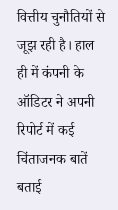वित्तीय चुनौतियों से जूझ रही है। हाल ही में कंपनी के ऑडिटर ने अपनी रिपोर्ट में कई चिंताजनक बातें बताई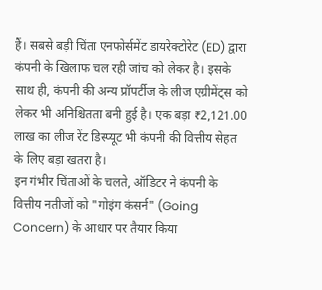हैं। सबसे बड़ी चिंता एनफोर्समेंट डायरेक्टोरेट (ED) द्वारा कंपनी के खिलाफ चल रही जांच को लेकर है। इसके साथ ही, कंपनी की अन्य प्रॉपर्टीज के लीज एग्रीमेंट्स को लेकर भी अनिश्चितता बनी हुई है। एक बड़ा ₹2,121.00 लाख का लीज रेंट डिस्प्यूट भी कंपनी की वित्तीय सेहत के लिए बड़ा खतरा है।
इन गंभीर चिंताओं के चलते, ऑडिटर ने कंपनी के वित्तीय नतीजों को "गोइंग कंसर्न" (Going Concern) के आधार पर तैयार किया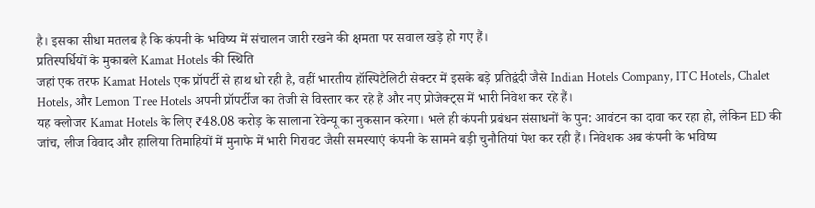है। इसका सीधा मतलब है कि कंपनी के भविष्य में संचालन जारी रखने की क्षमता पर सवाल खड़े हो गए हैं।
प्रतिस्पर्धियों के मुकाबले Kamat Hotels की स्थिति
जहां एक तरफ Kamat Hotels एक प्रॉपर्टी से हाथ धो रही है, वहीं भारतीय हॉस्पिटैलिटी सेक्टर में इसके बड़े प्रतिद्वंदी जैसे Indian Hotels Company, ITC Hotels, Chalet Hotels, और Lemon Tree Hotels अपनी प्रॉपर्टीज का तेजी से विस्तार कर रहे हैं और नए प्रोजेक्ट्स में भारी निवेश कर रहे हैं।
यह क्लोजर Kamat Hotels के लिए ₹48.08 करोड़ के सालाना रेवेन्यू का नुकसान करेगा। भले ही कंपनी प्रबंधन संसाधनों के पुन: आवंटन का दावा कर रहा हो, लेकिन ED की जांच, लीज विवाद और हालिया तिमाहियों में मुनाफे में भारी गिरावट जैसी समस्याएं कंपनी के सामने बड़ी चुनौतियां पेश कर रही हैं। निवेशक अब कंपनी के भविष्य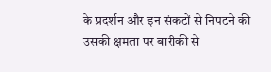के प्रदर्शन और इन संकटों से निपटने की उसकी क्षमता पर बारीकी से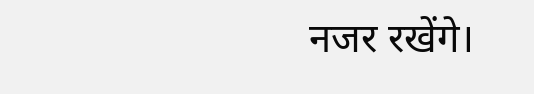नजर रखेंगे।